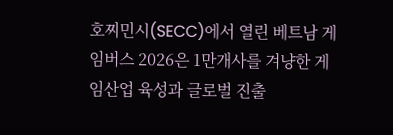호찌민시(SECC)에서 열린 베트남 게임버스 2026은 1만개사를 겨냥한 게임산업 육성과 글로벌 진출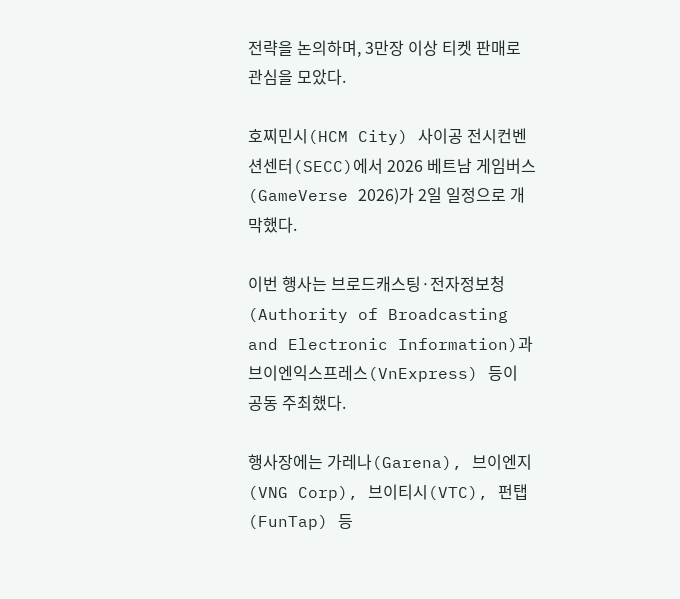전략을 논의하며, 3만장 이상 티켓 판매로 관심을 모았다.

호찌민시(HCM City) 사이공 전시컨벤션센터(SECC)에서 2026 베트남 게임버스(GameVerse 2026)가 2일 일정으로 개막했다.

이번 행사는 브로드캐스팅·전자정보청(Authority of Broadcasting and Electronic Information)과 브이엔익스프레스(VnExpress) 등이 공동 주최했다.

행사장에는 가레나(Garena), 브이엔지(VNG Corp), 브이티시(VTC), 펀탭(FunTap) 등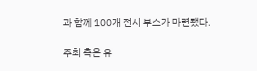과 함께 100개 전시 부스가 마련됐다.

주최 측은 유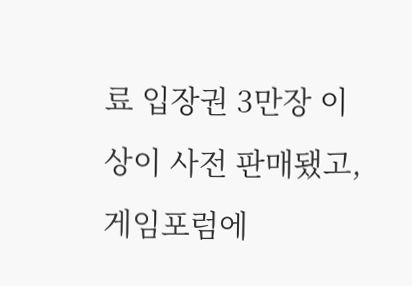료 입장권 3만장 이상이 사전 판매됐고, 게임포럼에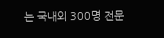는 국내외 300명 전문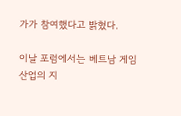가가 참여했다고 밝혔다.

이날 포럼에서는 베트남 게임산업의 지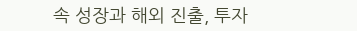속 성장과 해외 진출, 투자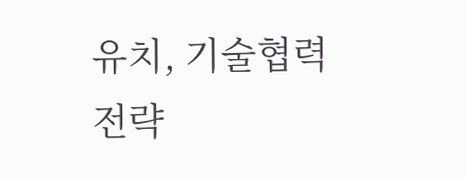유치, 기술협력 전략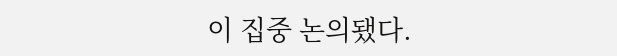이 집중 논의됐다.